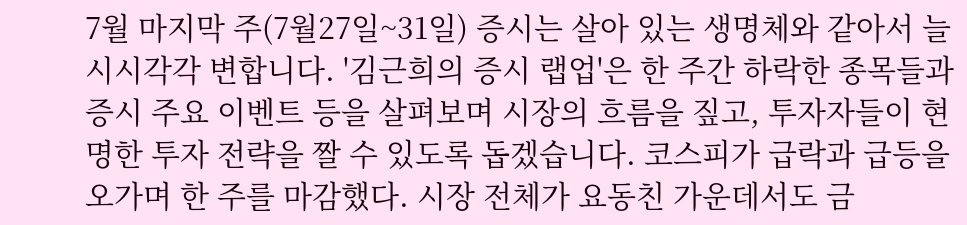7월 마지막 주(7월27일~31일) 증시는 살아 있는 생명체와 같아서 늘 시시각각 변합니다. '김근희의 증시 랩업'은 한 주간 하락한 종목들과 증시 주요 이벤트 등을 살펴보며 시장의 흐름을 짚고, 투자자들이 현명한 투자 전략을 짤 수 있도록 돕겠습니다. 코스피가 급락과 급등을 오가며 한 주를 마감했다. 시장 전체가 요동친 가운데서도 금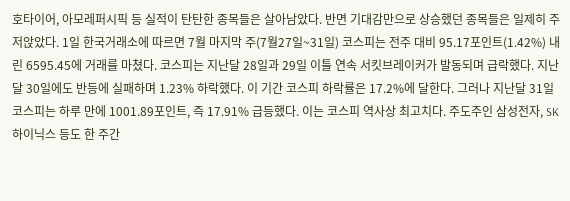호타이어, 아모레퍼시픽 등 실적이 탄탄한 종목들은 살아남았다. 반면 기대감만으로 상승했던 종목들은 일제히 주저앉았다. 1일 한국거래소에 따르면 7월 마지막 주(7월27일~31일) 코스피는 전주 대비 95.17포인트(1.42%) 내린 6595.45에 거래를 마쳤다. 코스피는 지난달 28일과 29일 이틀 연속 서킷브레이커가 발동되며 급락했다. 지난달 30일에도 반등에 실패하며 1.23% 하락했다. 이 기간 코스피 하락률은 17.2%에 달한다. 그러나 지난달 31일 코스피는 하루 만에 1001.89포인트, 즉 17.91% 급등했다. 이는 코스피 역사상 최고치다. 주도주인 삼성전자, SK하이닉스 등도 한 주간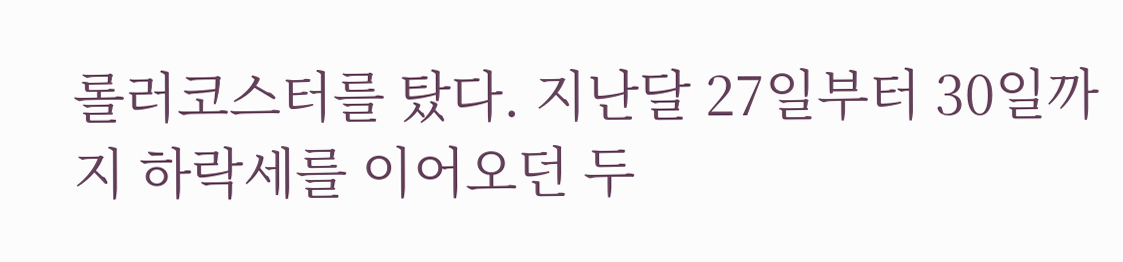롤러코스터를 탔다. 지난달 27일부터 30일까지 하락세를 이어오던 두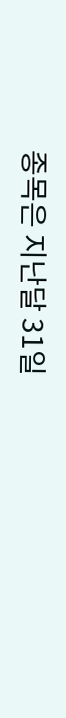종목은 지난달 31일